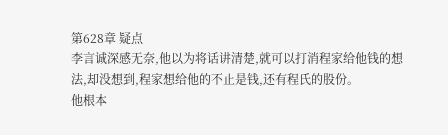第628章 疑点
李言诚深感无奈,他以为将话讲清楚,就可以打消程家给他钱的想法,却没想到,程家想给他的不止是钱,还有程氏的股份。
他根本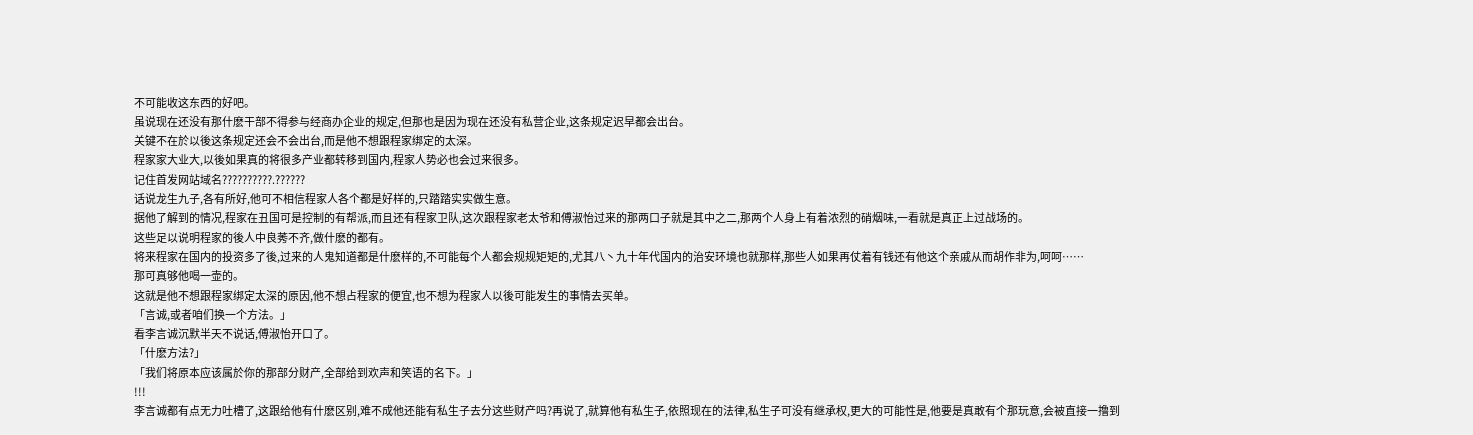不可能收这东西的好吧。
虽说现在还没有那什麽干部不得参与经商办企业的规定,但那也是因为现在还没有私营企业,这条规定迟早都会出台。
关键不在於以後这条规定还会不会出台,而是他不想跟程家绑定的太深。
程家家大业大,以後如果真的将很多产业都转移到国内,程家人势必也会过来很多。
记住首发网站域名??????????.??????
话说龙生九子,各有所好,他可不相信程家人各个都是好样的,只踏踏实实做生意。
据他了解到的情况,程家在丑国可是控制的有帮派,而且还有程家卫队,这次跟程家老太爷和傅淑怡过来的那两口子就是其中之二,那两个人身上有着浓烈的硝烟味,一看就是真正上过战场的。
这些足以说明程家的後人中良莠不齐,做什麽的都有。
将来程家在国内的投资多了後,过来的人鬼知道都是什麽样的,不可能每个人都会规规矩矩的,尤其八丶九十年代国内的治安环境也就那样,那些人如果再仗着有钱还有他这个亲戚从而胡作非为,呵呵……
那可真够他喝一壶的。
这就是他不想跟程家绑定太深的原因,他不想占程家的便宜,也不想为程家人以後可能发生的事情去买单。
「言诚,或者咱们换一个方法。」
看李言诚沉默半天不说话,傅淑怡开口了。
「什麽方法?」
「我们将原本应该属於你的那部分财产,全部给到欢声和笑语的名下。」
!!!
李言诚都有点无力吐槽了,这跟给他有什麽区别,难不成他还能有私生子去分这些财产吗?再说了,就算他有私生子,依照现在的法律,私生子可没有继承权,更大的可能性是,他要是真敢有个那玩意,会被直接一撸到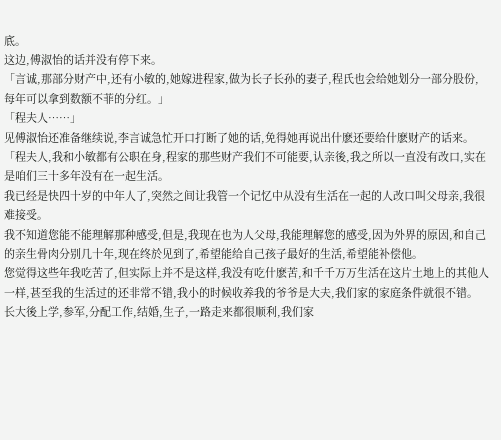底。
这边,傅淑怡的话并没有停下来。
「言诚,那部分财产中,还有小敏的,她嫁进程家,做为长子长孙的妻子,程氏也会给她划分一部分股份,每年可以拿到数额不菲的分红。」
「程夫人……」
见傅淑怡还准备继续说,李言诚急忙开口打断了她的话,免得她再说出什麽还要给什麽财产的话来。
「程夫人,我和小敏都有公职在身,程家的那些财产我们不可能要,认亲後,我之所以一直没有改口,实在是咱们三十多年没有在一起生活。
我已经是快四十岁的中年人了,突然之间让我管一个记忆中从没有生活在一起的人改口叫父母亲,我很难接受。
我不知道您能不能理解那种感受,但是,我现在也为人父母,我能理解您的感受,因为外界的原因,和自己的亲生骨肉分别几十年,现在终於见到了,希望能给自己孩子最好的生活,希望能补偿他。
您觉得这些年我吃苦了,但实际上并不是这样,我没有吃什麽苦,和千千万万生活在这片土地上的其他人一样,甚至我的生活过的还非常不错,我小的时候收养我的爷爷是大夫,我们家的家庭条件就很不错。
长大後上学,参军,分配工作,结婚,生子,一路走来都很顺利,我们家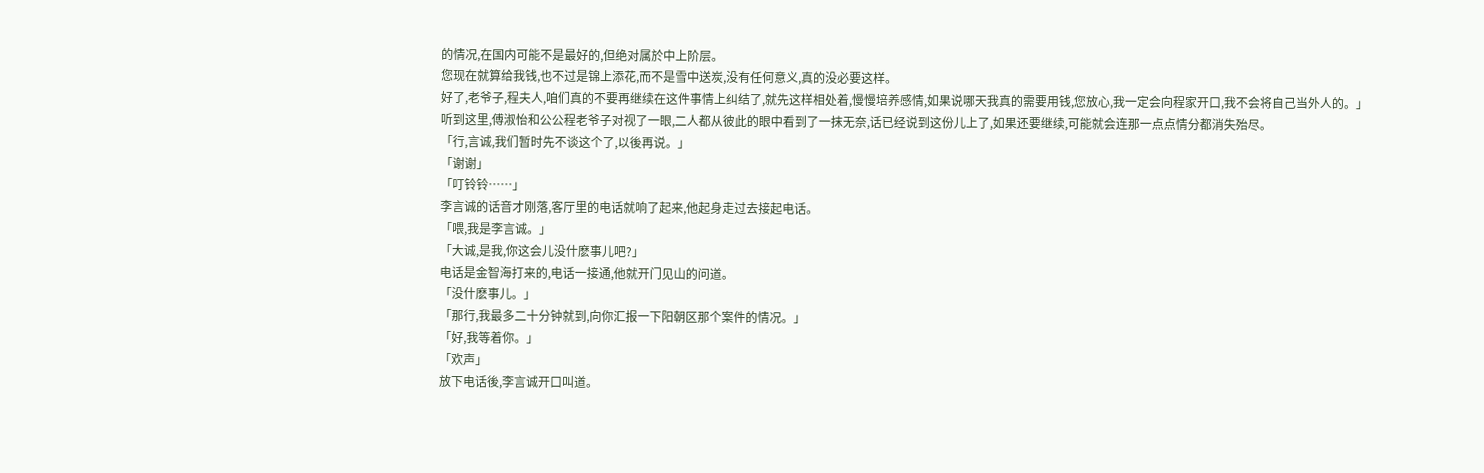的情况,在国内可能不是最好的,但绝对属於中上阶层。
您现在就算给我钱,也不过是锦上添花,而不是雪中送炭,没有任何意义,真的没必要这样。
好了,老爷子,程夫人,咱们真的不要再继续在这件事情上纠结了,就先这样相处着,慢慢培养感情,如果说哪天我真的需要用钱,您放心,我一定会向程家开口,我不会将自己当外人的。」
听到这里,傅淑怡和公公程老爷子对视了一眼,二人都从彼此的眼中看到了一抹无奈,话已经说到这份儿上了,如果还要继续,可能就会连那一点点情分都消失殆尽。
「行,言诚,我们暂时先不谈这个了,以後再说。」
「谢谢」
「叮铃铃……」
李言诚的话音才刚落,客厅里的电话就响了起来,他起身走过去接起电话。
「喂,我是李言诚。」
「大诚,是我,你这会儿没什麽事儿吧?」
电话是金智海打来的,电话一接通,他就开门见山的问道。
「没什麽事儿。」
「那行,我最多二十分钟就到,向你汇报一下阳朝区那个案件的情况。」
「好,我等着你。」
「欢声」
放下电话後,李言诚开口叫道。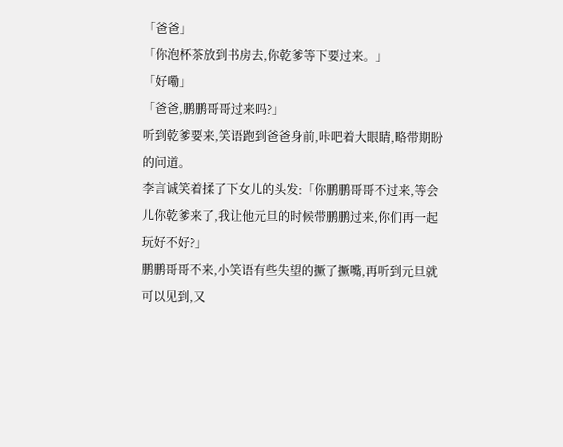「爸爸」
「你泡杯茶放到书房去,你乾爹等下要过来。」
「好嘞」
「爸爸,鹏鹏哥哥过来吗?」
听到乾爹要来,笑语跑到爸爸身前,咔吧着大眼睛,略带期盼的问道。
李言诚笑着揉了下女儿的头发:「你鹏鹏哥哥不过来,等会儿你乾爹来了,我让他元旦的时候带鹏鹏过来,你们再一起玩好不好?」
鹏鹏哥哥不来,小笑语有些失望的撅了撅嘴,再听到元旦就可以见到,又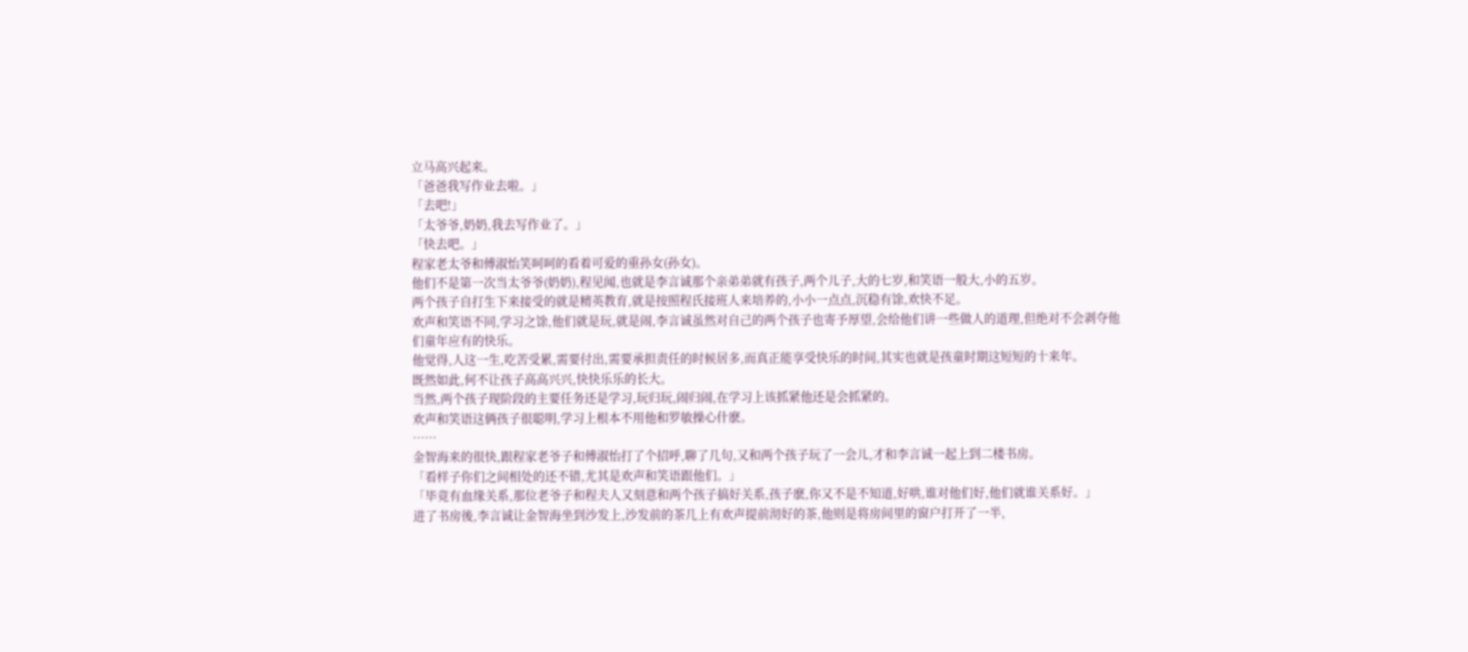立马高兴起来。
「爸爸我写作业去啦。」
「去吧!」
「太爷爷,奶奶,我去写作业了。」
「快去吧。」
程家老太爷和傅淑怡笑呵呵的看着可爱的重孙女(孙女)。
他们不是第一次当太爷爷(奶奶),程见闻,也就是李言诚那个亲弟弟就有孩子,两个儿子,大的七岁,和笑语一般大,小的五岁。
两个孩子自打生下来接受的就是精英教育,就是按照程氏接班人来培养的,小小一点点,沉稳有馀,欢快不足。
欢声和笑语不同,学习之馀,他们就是玩,就是闹,李言诚虽然对自己的两个孩子也寄予厚望,会给他们讲一些做人的道理,但绝对不会剥夺他们童年应有的快乐。
他觉得,人这一生,吃苦受累,需要付出,需要承担责任的时候居多,而真正能享受快乐的时间,其实也就是孩童时期这短短的十来年。
既然如此,何不让孩子高高兴兴,快快乐乐的长大。
当然,两个孩子现阶段的主要任务还是学习,玩归玩,闹归闹,在学习上该抓紧他还是会抓紧的。
欢声和笑语这俩孩子很聪明,学习上根本不用他和罗敏操心什麽。
……
金智海来的很快,跟程家老爷子和傅淑怡打了个招呼,聊了几句,又和两个孩子玩了一会儿,才和李言诚一起上到二楼书房。
「看样子你们之间相处的还不错,尤其是欢声和笑语跟他们。」
「毕竟有血缘关系,那位老爷子和程夫人又刻意和两个孩子搞好关系,孩子麽,你又不是不知道,好哄,谁对他们好,他们就谁关系好。」
进了书房後,李言诚让金智海坐到沙发上,沙发前的茶几上有欢声提前沏好的茶,他则是将房间里的窗户打开了一半,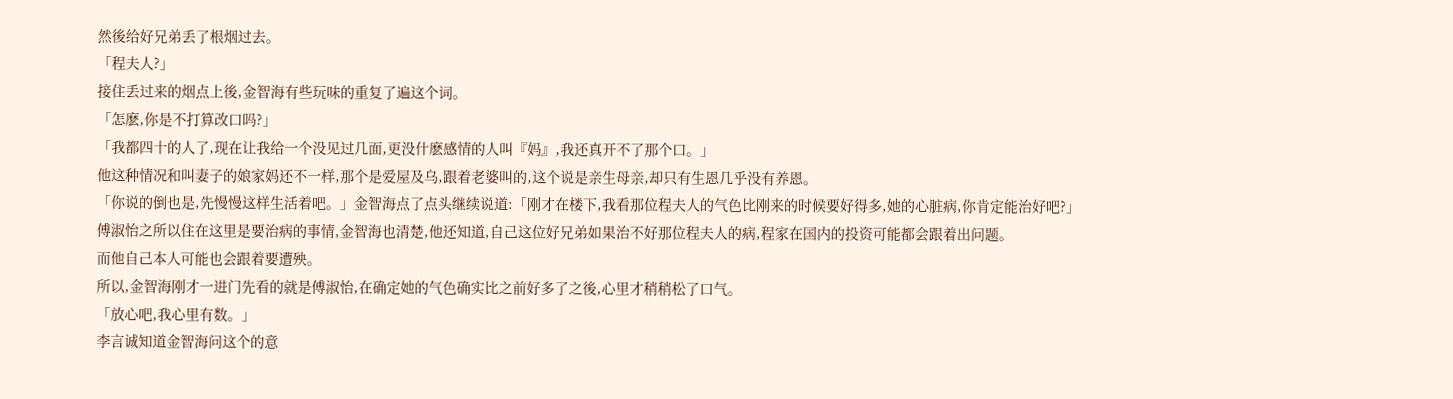然後给好兄弟丢了根烟过去。
「程夫人?」
接住丢过来的烟点上後,金智海有些玩味的重复了遍这个词。
「怎麽,你是不打算改口吗?」
「我都四十的人了,现在让我给一个没见过几面,更没什麽感情的人叫『妈』,我还真开不了那个口。」
他这种情况和叫妻子的娘家妈还不一样,那个是爱屋及乌,跟着老婆叫的,这个说是亲生母亲,却只有生恩几乎没有养恩。
「你说的倒也是,先慢慢这样生活着吧。」金智海点了点头继续说道:「刚才在楼下,我看那位程夫人的气色比刚来的时候要好得多,她的心脏病,你肯定能治好吧?」
傅淑怡之所以住在这里是要治病的事情,金智海也清楚,他还知道,自己这位好兄弟如果治不好那位程夫人的病,程家在国内的投资可能都会跟着出问题。
而他自己本人可能也会跟着要遭殃。
所以,金智海刚才一进门先看的就是傅淑怡,在确定她的气色确实比之前好多了之後,心里才稍稍松了口气。
「放心吧,我心里有数。」
李言诚知道金智海问这个的意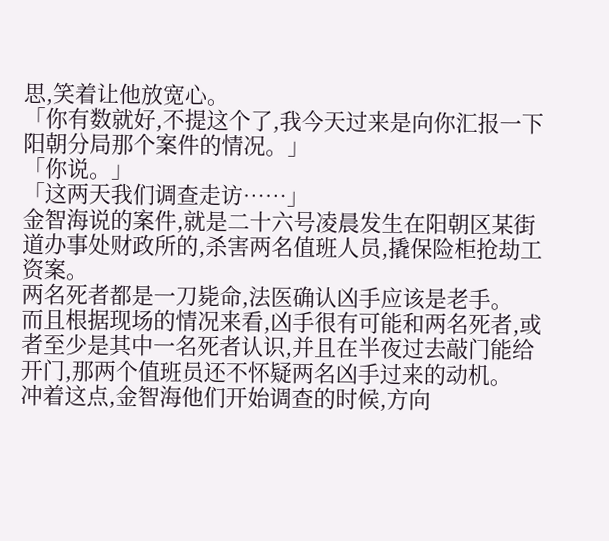思,笑着让他放宽心。
「你有数就好,不提这个了,我今天过来是向你汇报一下阳朝分局那个案件的情况。」
「你说。」
「这两天我们调查走访……」
金智海说的案件,就是二十六号凌晨发生在阳朝区某街道办事处财政所的,杀害两名值班人员,撬保险柜抢劫工资案。
两名死者都是一刀毙命,法医确认凶手应该是老手。
而且根据现场的情况来看,凶手很有可能和两名死者,或者至少是其中一名死者认识,并且在半夜过去敲门能给开门,那两个值班员还不怀疑两名凶手过来的动机。
冲着这点,金智海他们开始调查的时候,方向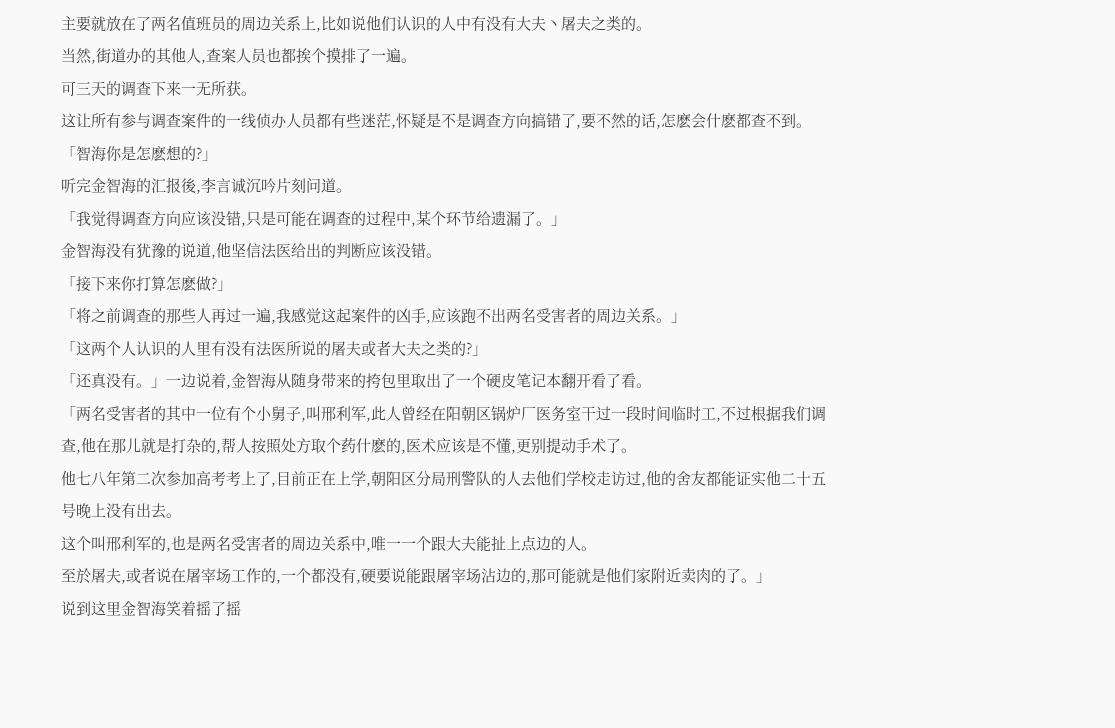主要就放在了两名值班员的周边关系上,比如说他们认识的人中有没有大夫丶屠夫之类的。
当然,街道办的其他人,查案人员也都挨个摸排了一遍。
可三天的调查下来一无所获。
这让所有参与调查案件的一线侦办人员都有些迷茫,怀疑是不是调查方向搞错了,要不然的话,怎麽会什麽都查不到。
「智海你是怎麽想的?」
听完金智海的汇报後,李言诚沉吟片刻问道。
「我觉得调查方向应该没错,只是可能在调查的过程中,某个环节给遗漏了。」
金智海没有犹豫的说道,他坚信法医给出的判断应该没错。
「接下来你打算怎麽做?」
「将之前调查的那些人再过一遍,我感觉这起案件的凶手,应该跑不出两名受害者的周边关系。」
「这两个人认识的人里有没有法医所说的屠夫或者大夫之类的?」
「还真没有。」一边说着,金智海从随身带来的挎包里取出了一个硬皮笔记本翻开看了看。
「两名受害者的其中一位有个小舅子,叫邢利军,此人曾经在阳朝区锅炉厂医务室干过一段时间临时工,不过根据我们调查,他在那儿就是打杂的,帮人按照处方取个药什麽的,医术应该是不懂,更别提动手术了。
他七八年第二次参加高考考上了,目前正在上学,朝阳区分局刑警队的人去他们学校走访过,他的舍友都能证实他二十五号晚上没有出去。
这个叫邢利军的,也是两名受害者的周边关系中,唯一一个跟大夫能扯上点边的人。
至於屠夫,或者说在屠宰场工作的,一个都没有,硬要说能跟屠宰场沾边的,那可能就是他们家附近卖肉的了。」
说到这里金智海笑着摇了摇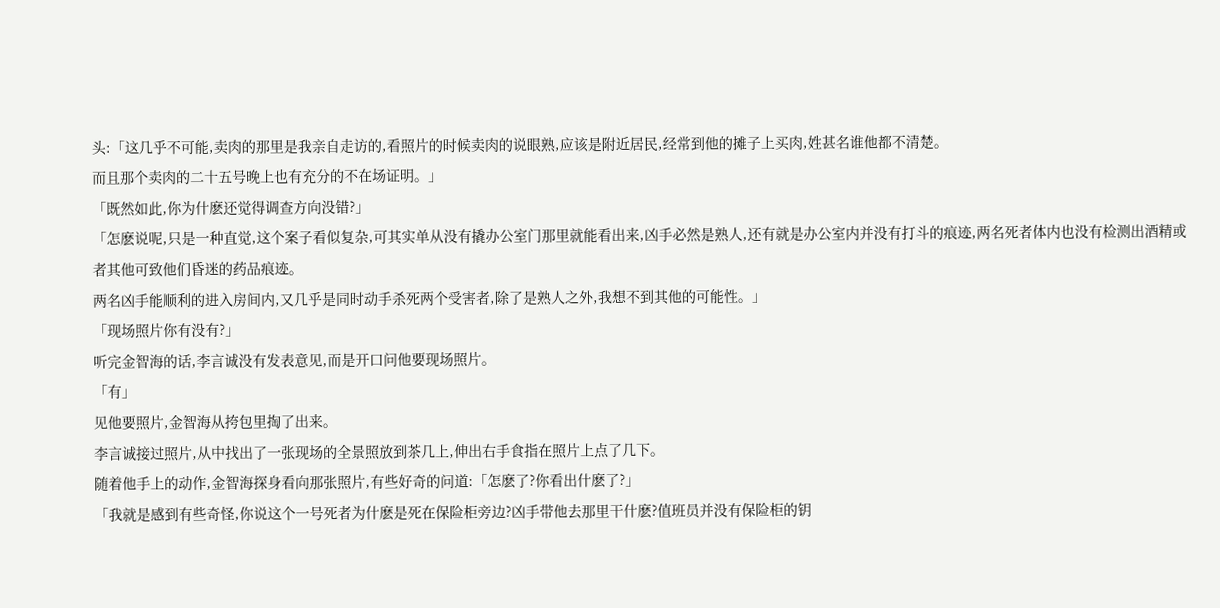头:「这几乎不可能,卖肉的那里是我亲自走访的,看照片的时候卖肉的说眼熟,应该是附近居民,经常到他的摊子上买肉,姓甚名谁他都不清楚。
而且那个卖肉的二十五号晚上也有充分的不在场证明。」
「既然如此,你为什麽还觉得调查方向没错?」
「怎麽说呢,只是一种直觉,这个案子看似复杂,可其实单从没有撬办公室门那里就能看出来,凶手必然是熟人,还有就是办公室内并没有打斗的痕迹,两名死者体内也没有检测出酒精或者其他可致他们昏迷的药品痕迹。
两名凶手能顺利的进入房间内,又几乎是同时动手杀死两个受害者,除了是熟人之外,我想不到其他的可能性。」
「现场照片你有没有?」
听完金智海的话,李言诚没有发表意见,而是开口问他要现场照片。
「有」
见他要照片,金智海从挎包里掏了出来。
李言诚接过照片,从中找出了一张现场的全景照放到茶几上,伸出右手食指在照片上点了几下。
随着他手上的动作,金智海探身看向那张照片,有些好奇的问道:「怎麽了?你看出什麽了?」
「我就是感到有些奇怪,你说这个一号死者为什麽是死在保险柜旁边?凶手带他去那里干什麽?值班员并没有保险柜的钥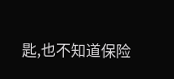匙,也不知道保险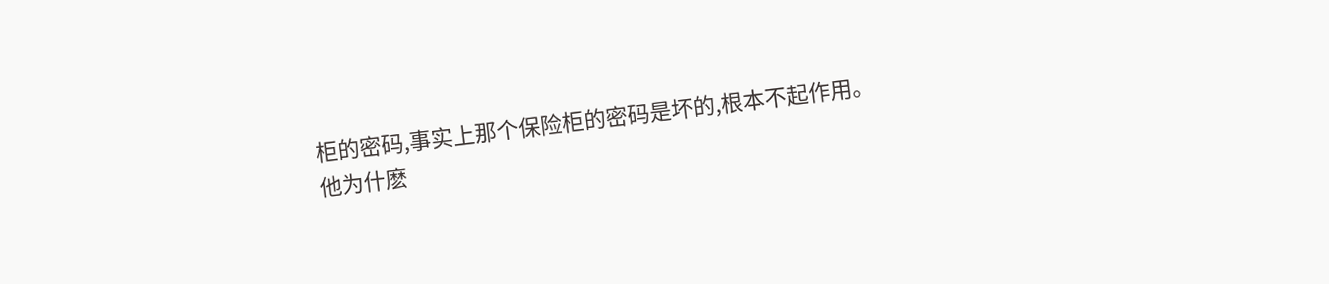柜的密码,事实上那个保险柜的密码是坏的,根本不起作用。
他为什麽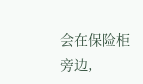会在保险柜旁边,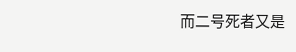而二号死者又是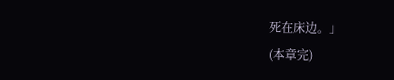死在床边。」
(本章完)